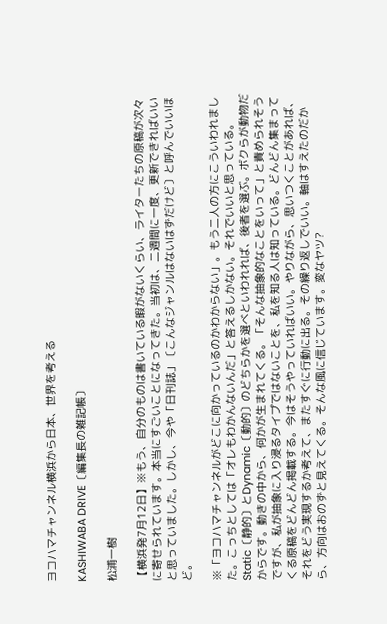ヨコハマチャンネル横浜から日本、世界を考える

KASHIWABA DRIVE〔編集長の雑記帳〕

松浦一樹

【横浜発7月12日】※もう、自分のものは書いている暇がないくらい、ライターたちの原稿が次々に寄せられています。本当にすごいことになってきた。当初は、二週間に一度、更新できればいいと思っていました。しかし、今や「日刊誌」〔こんなジャンルはないはずだけど〕と呼んでいいほど。

※「ヨコハマチャンネルがどこに向かっているのかわからない」。もう二人の方にこういわれました。こっちとしては「オレもわかんないんだ」と答えるしかない。それでいいと思っている。Static〔静的〕とDynamic〔動的〕のどちらかを選べといわれれば、後者を選ぶ。ボクらが動物だからです。動きの中から、何かが生まれてくる。「そんな抽象的なことをいって」と責められそうですが、私が抽象に入り浸るタイプではないことを、私を知る人は知っている。どんどん集まってくる原稿をどんどん掲載する。今はそうやっていればいい。やりながら、思いつくことがあれば、それをどう実現するか考えて、またすぐに行動に出る。その繰り返しでいい。軸はすえたのだから、方向はおのずと見えてくる。そんな風に信じています。変なヤツ?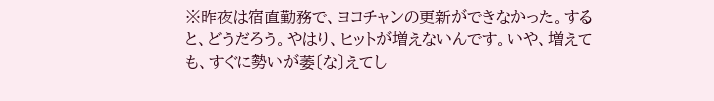※昨夜は宿直勤務で、ヨコチャンの更新ができなかった。すると、どうだろう。やはり、ヒットが増えないんです。いや、増えても、すぐに勢いが萎〔な〕えてし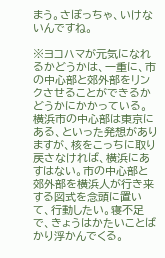まう。さぼっちゃ、いけないんですね。

※ヨコハマが元気になれるかどうかは、一重に、市の中心部と郊外部をリンクさせることができるかどうかにかかっている。横浜市の中心部は東京にある、といった発想がありますが、核をこっちに取り戻さなければ、横浜にあすはない。市の中心部と郊外部を横浜人が行き来する図式を念頭に置いて、行動したい。寝不足で、きょうはかたいことばかり浮かんでくる。